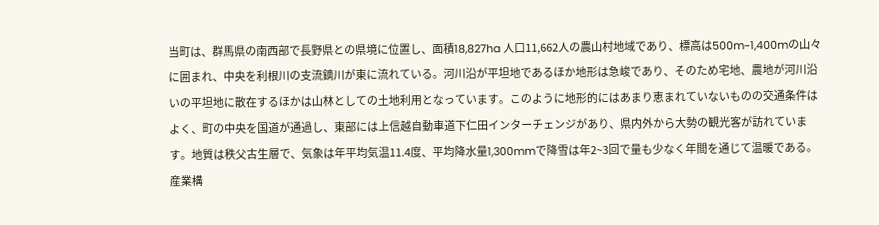当町は、群馬県の南西部で長野県との県境に位置し、面積18,827ha 人口11,662人の農山村地域であり、標高は500m~1,400mの山々に囲まれ、中央を利根川の支流鏑川が東に流れている。河川沿が平坦地であるほか地形は急峻であり、そのため宅地、農地が河川沿いの平坦地に散在するほかは山林としての土地利用となっています。このように地形的にはあまり恵まれていないものの交通条件はよく、町の中央を国道が通過し、東部には上信越自動車道下仁田インターチェンジがあり、県内外から大勢の観光客が訪れています。地質は秩父古生層で、気象は年平均気温11.4度、平均降水量1,300mmで降雪は年2~3回で量も少なく年間を通じて温暖である。産業構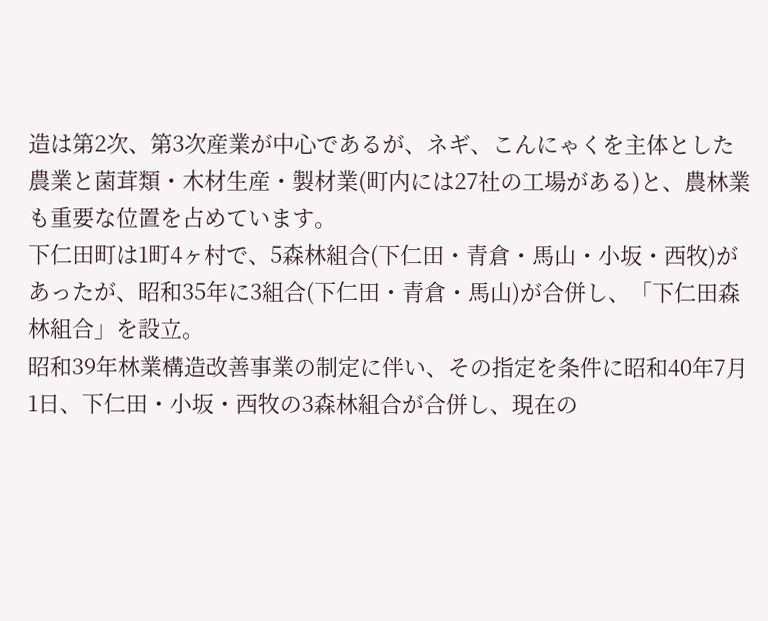造は第2次、第3次産業が中心であるが、ネギ、こんにゃくを主体とした農業と菌茸類・木材生産・製材業(町内には27社の工場がある)と、農林業も重要な位置を占めています。
下仁田町は1町4ヶ村で、5森林組合(下仁田・青倉・馬山・小坂・西牧)があったが、昭和35年に3組合(下仁田・青倉・馬山)が合併し、「下仁田森林組合」を設立。
昭和39年林業構造改善事業の制定に伴い、その指定を条件に昭和40年7月1日、下仁田・小坂・西牧の3森林組合が合併し、現在の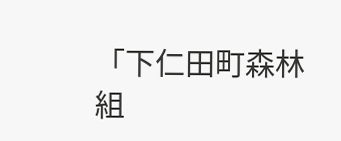「下仁田町森林組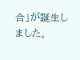合」が誕生しました。